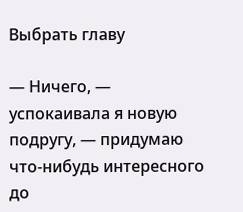Выбрать главу

— Ничего, — успокаивала я новую подругу, — придумаю что-нибудь интересного до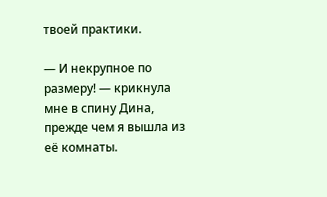твоей практики.

— И некрупное по размеру! — крикнула мне в спину Дина, прежде чем я вышла из её комнаты.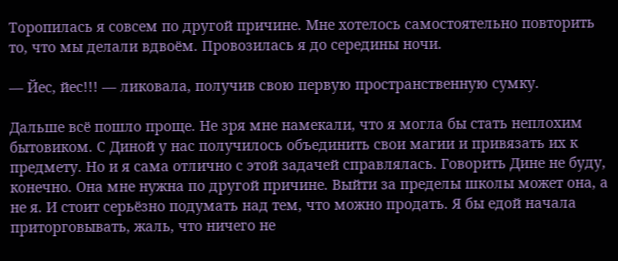Торопилась я совсем по другой причине. Мне хотелось самостоятельно повторить то, что мы делали вдвоём. Провозилась я до середины ночи.

— Йес, йес!!! — ликовала, получив свою первую пространственную сумку.

Дальше всё пошло проще. Не зря мне намекали, что я могла бы стать неплохим бытовиком. С Диной у нас получилось объединить свои магии и привязать их к предмету. Но и я сама отлично с этой задачей справлялась. Говорить Дине не буду, конечно. Она мне нужна по другой причине. Выйти за пределы школы может она, а не я. И стоит серьёзно подумать над тем, что можно продать. Я бы едой начала приторговывать, жаль, что ничего не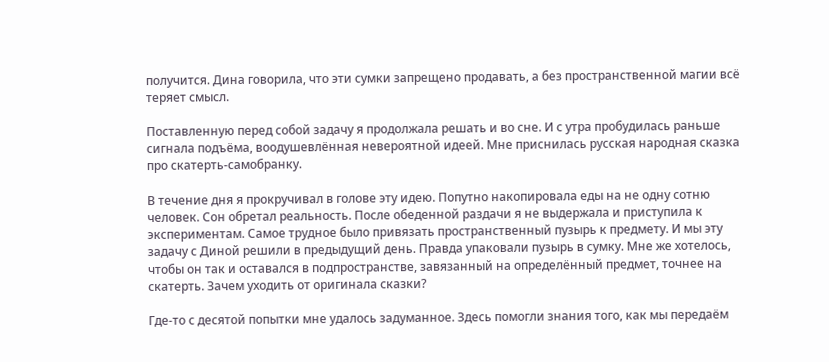получится. Дина говорила, что эти сумки запрещено продавать, а без пространственной магии всё теряет смысл.

Поставленную перед собой задачу я продолжала решать и во сне. И с утра пробудилась раньше сигнала подъёма, воодушевлённая невероятной идеей. Мне приснилась русская народная сказка про скатерть-самобранку.

В течение дня я прокручивал в голове эту идею. Попутно накопировала еды на не одну сотню человек. Сон обретал реальность. После обеденной раздачи я не выдержала и приступила к экспериментам. Самое трудное было привязать пространственный пузырь к предмету. И мы эту задачу с Диной решили в предыдущий день. Правда упаковали пузырь в сумку. Мне же хотелось, чтобы он так и оставался в подпространстве, завязанный на определённый предмет, точнее на скатерть. Зачем уходить от оригинала сказки?

Где-то с десятой попытки мне удалось задуманное. Здесь помогли знания того, как мы передаём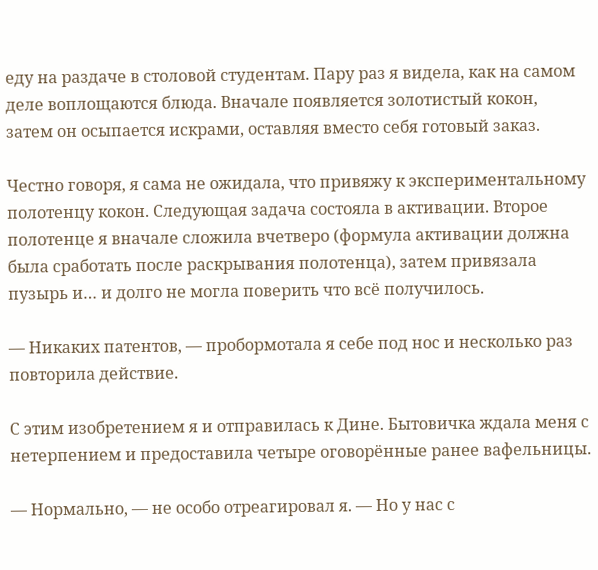еду на раздаче в столовой студентам. Пару раз я видела, как на самом деле воплощаются блюда. Вначале появляется золотистый кокон, затем он осыпается искрами, оставляя вместо себя готовый заказ.

Честно говоря, я сама не ожидала, что привяжу к экспериментальному полотенцу кокон. Следующая задача состояла в активации. Второе полотенце я вначале сложила вчетверо (формула активации должна была сработать после раскрывания полотенца), затем привязала пузырь и… и долго не могла поверить что всё получилось.

— Никаких патентов, — пробормотала я себе под нос и несколько раз повторила действие.

С этим изобретением я и отправилась к Дине. Бытовичка ждала меня с нетерпением и предоставила четыре оговорённые ранее вафельницы.

— Нормально, — не особо отреагировал я. — Но у нас с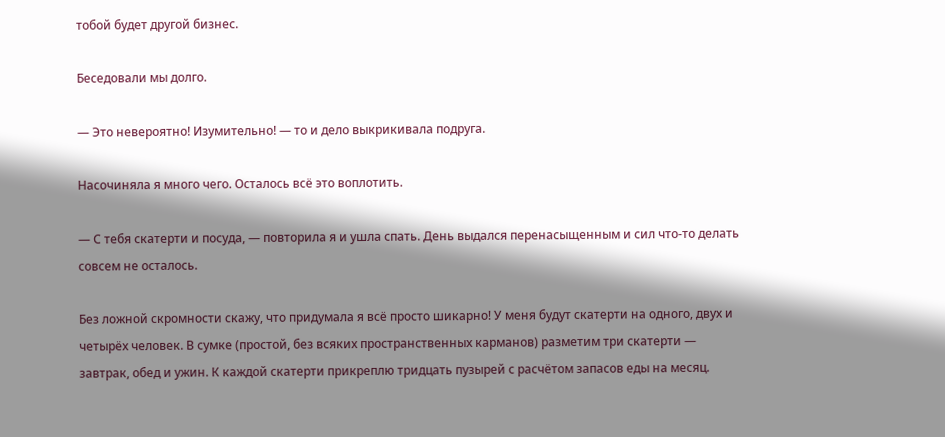тобой будет другой бизнес.

Беседовали мы долго.

— Это невероятно! Изумительно! — то и дело выкрикивала подруга.

Насочиняла я много чего. Осталось всё это воплотить.

— С тебя скатерти и посуда, — повторила я и ушла спать. День выдался перенасыщенным и сил что-то делать совсем не осталось.

Без ложной скромности скажу, что придумала я всё просто шикарно! У меня будут скатерти на одного, двух и четырёх человек. В сумке (простой, без всяких пространственных карманов) разметим три скатерти — завтрак, обед и ужин. К каждой скатерти прикреплю тридцать пузырей с расчётом запасов еды на месяц.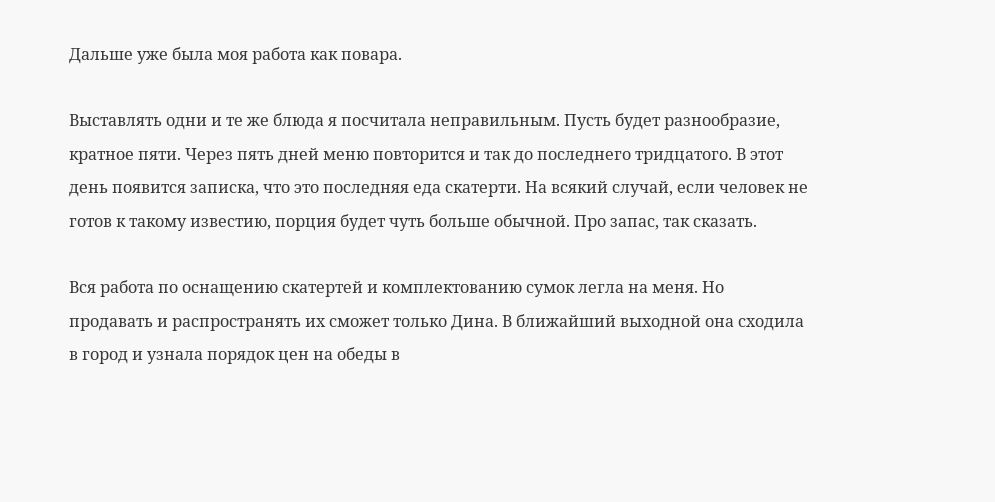Дальше уже была моя работа как повара.

Выставлять одни и те же блюда я посчитала неправильным. Пусть будет разнообразие, кратное пяти. Через пять дней меню повторится и так до последнего тридцатого. В этот день появится записка, что это последняя еда скатерти. На всякий случай, если человек не готов к такому известию, порция будет чуть больше обычной. Про запас, так сказать.

Вся работа по оснащению скатертей и комплектованию сумок легла на меня. Но продавать и распространять их сможет только Дина. В ближайший выходной она сходила в город и узнала порядок цен на обеды в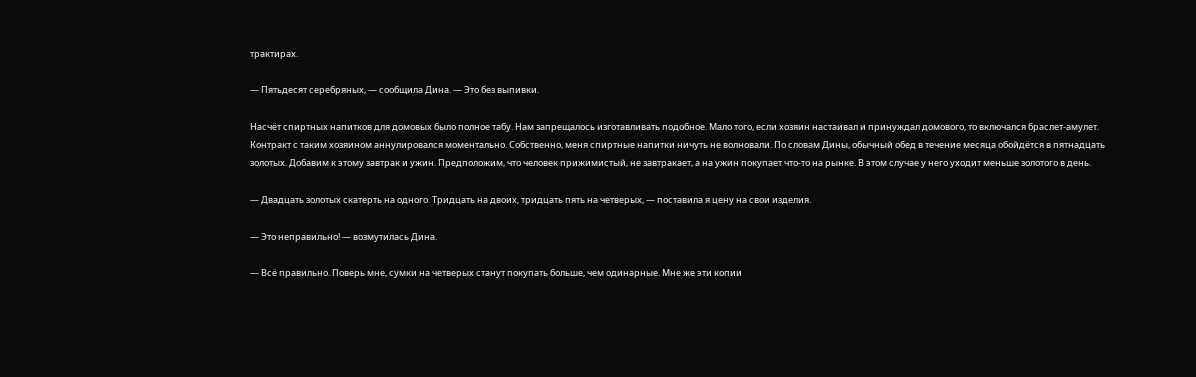трактирах.

— Пятьдесят серебряных, — сообщила Дина. — Это без выпивки.

Насчёт спиртных напитков для домовых было полное табу. Нам запрещалось изготавливать подобное. Мало того, если хозяин настаивал и принуждал домового, то включался браслет-амулет. Контракт с таким хозяином аннулировался моментально. Собственно, меня спиртные напитки ничуть не волновали. По словам Дины, обычный обед в течение месяца обойдётся в пятнадцать золотых. Добавим к этому завтрак и ужин. Предположим, что человек прижимистый, не завтракает, а на ужин покупает что-то на рынке. В этом случае у него уходит меньше золотого в день.

— Двадцать золотых скатерть на одного. Тридцать на двоих, тридцать пять на четверых, — поставила я цену на свои изделия.

— Это неправильно! — возмутилась Дина.

— Всё правильно. Поверь мне, сумки на четверых станут покупать больше, чем одинарные. Мне же эти копии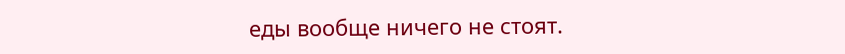еды вообще ничего не стоят.